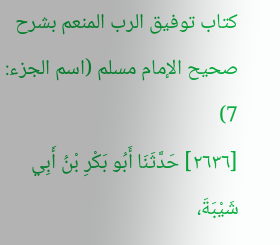كتاب توفيق الرب المنعم بشرح صحيح الإمام مسلم (اسم الجزء: 7)
[٢٦٣٦] حَدَّثَنَا أَبُو بَكْرِ بْنُ أَبِي شَيْبَةَ،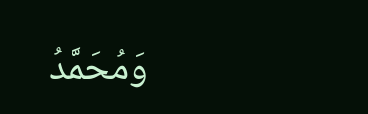وَمُحَمَّدُ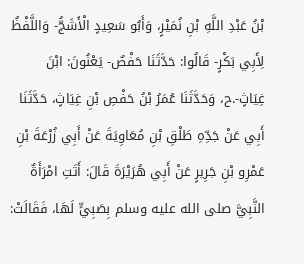بْنُ عَبْدِ اللَّهِ بْنِ نُمَيْرٍ، وَأَبُو سَعِيدٍ الْأَشَجُّ- وَاللَّفْظُ لِأَبِي بَكْرٍ- قَالُوا: حَدَّثَنَا حَفْصٌ- يَعْنُونَ: ابْنَ غِيَاثٍ-.ح، وَحَدَّثَنَا عُمَرُ بْنُ حَفْصِ بْنِ غِيَاثٍ، حَدَّثَنَا أَبِي عَنْ جَدِّهِ طَلْقِ بْنِ مُعَاوِيَةَ عَنْ أَبِي زُرْعَةَ بْنِ عَمْرِو بْنِ جَرِيرٍ عَنْ أَبِي هُرَيْرَةَ قَالَ: أَتَتِ امْرَأَةٌ النَّبِيَّ صلى الله عليه وسلم بِصَبِيٍّ لَهَا، فَقَالَتْ: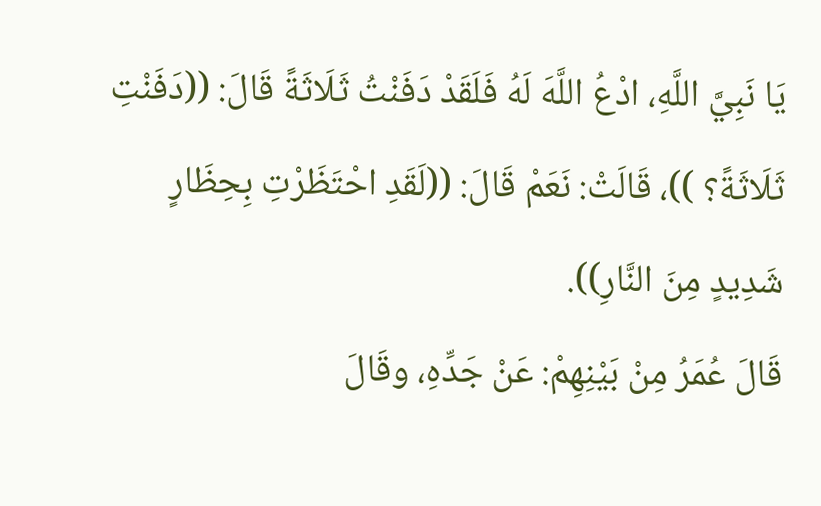يَا نَبِيَّ اللَّهِ، ادْعُ اللَّهَ لَهُ فَلَقَدْ دَفَنْتُ ثَلَاثَةً قَالَ: ((دَفَنْتِ ثَلَاثَةً؟ ))، قَالَتْ: نَعَمْ قَالَ: ((لَقَدِ احْتَظَرْتِ بِحِظَارٍ شَدِيدٍ مِنَ النَّارِ)).
قَالَ عُمَرُ مِنْ بَيْنِهِمْ: عَنْ جَدِّهِ، وقَالَ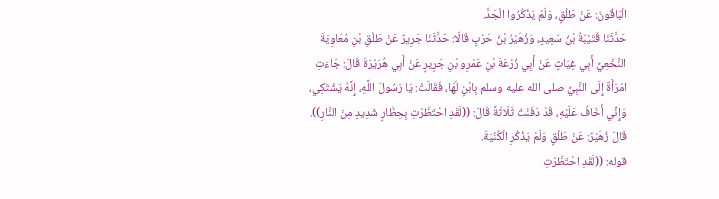الْبَاقُونَ: عَنْ طَلْقٍ، وَلَمْ يَذْكُرُوا الْجَدَّ.
حَدَّثَنَا قُتَيْبَةُ بْنُ سَعِيدٍ، وَزُهَيْرُ بْنُ حَرْبٍ قَالَا: حَدَّثَنَا جَرِيرٌ عَنْ طَلْقِ بْنِ مُعَاوِيَةَ النَّخَعِيِّ أَبِي غِيَاثٍ عَنْ أَبِي زُرْعَةَ بْنِ عَمْرِو بْنِ جَرِيرٍ عَنْ أَبِي هُرَيْرَةَ قَالَ: جَاءَتِ امْرَأَةٌ إِلَى النَّبِيِّ صلى الله عليه وسلم بِابْنٍ لَهَا، فَقَالَتْ: يَا رَسُولَ اللَّهِ، إِنَّهُ يَشْتَكِي، وَإِنِّي أَخَافُ عَلَيْهِ، قَدْ دَفَنْتُ ثَلَاثَةً قَالَ: ((لَقَدِ احْتَظَرْتِ بِحِظَارٍ شَدِيدٍ مِنَ النَّارِ)).
قَالَ زُهَيْرٌ: عَنْ طَلْقٍ وَلَمْ يَذْكُرِ الْكُنْيَةَ.
قوله: ((لَقَدِ احْتَظَرْتِ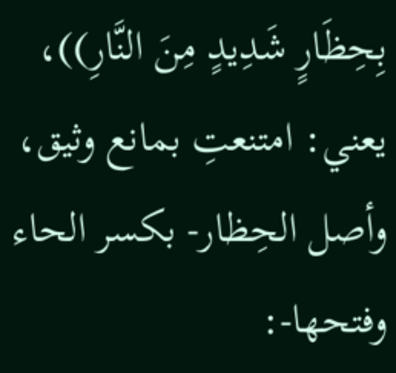بِحِظَارٍ شَدِيدٍ مِنَ النَّارِ))، يعني: امتنعتِ بمانع وثيق، وأصل الحِظار- بكسر الحاء وفتحها-: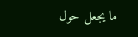ما يجعل حول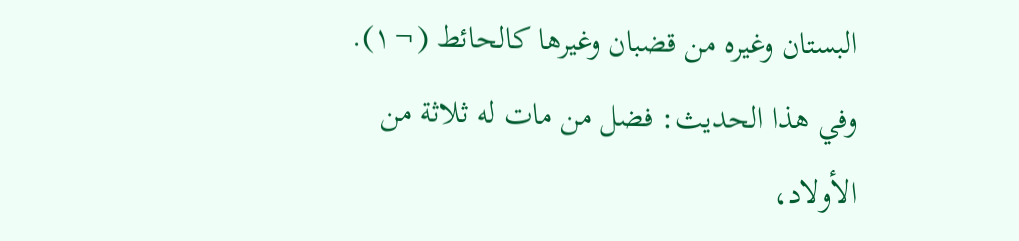البستان وغيره من قضبان وغيرها كالحائط (¬١).
وفي هذا الحديث: فضل من مات له ثلاثة من الأولاد،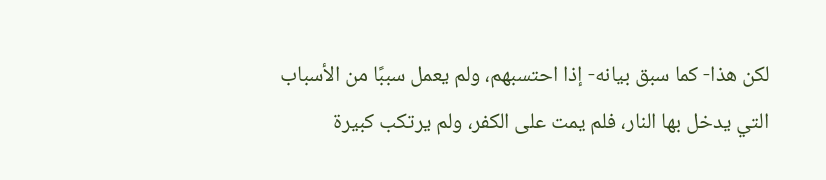لكن هذا- كما سبق بيانه- إذا احتسبهم، ولم يعمل سببًا من الأسباب التي يدخل بها النار، فلم يمت على الكفر، ولم يرتكب كبيرة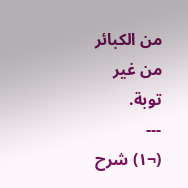من الكبائر من غير توبة.
---
(¬١) شرح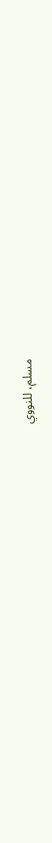مسلم، للنووي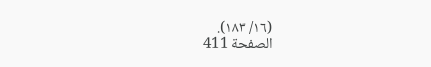(١٦/ ١٨٣).
الصفحة 411